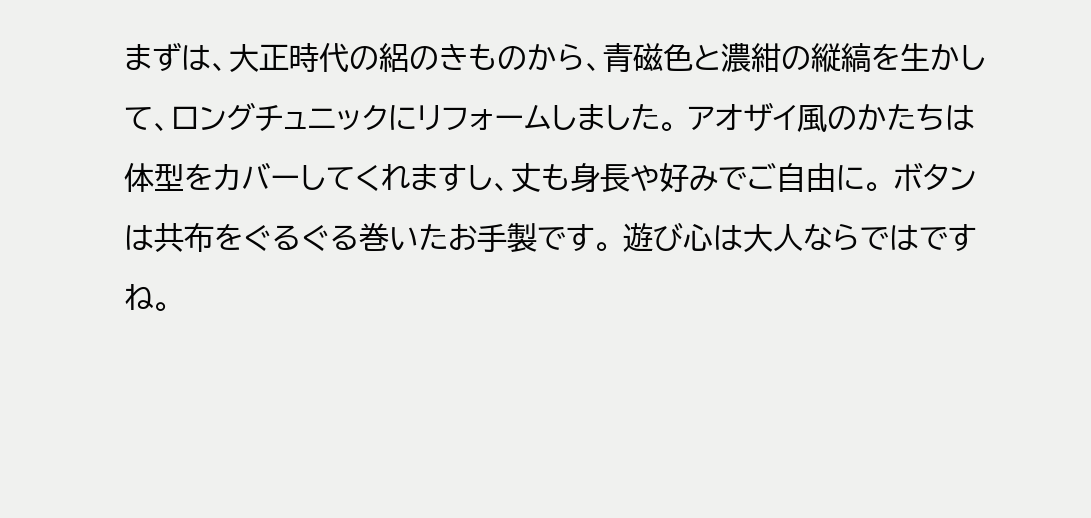まずは、大正時代の絽のきものから、青磁色と濃紺の縦縞を生かして、ロングチュニックにリフォームしました。 アオザイ風のかたちは体型をカバーしてくれますし、丈も身長や好みでご自由に。 ボタンは共布をぐるぐる巻いたお手製です。 遊び心は大人ならではですね。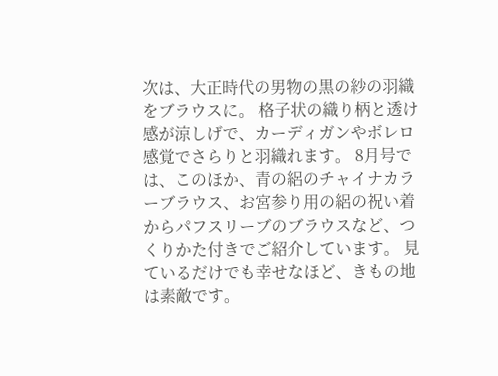次は、大正時代の男物の黒の紗の羽織をブラウスに。 格子状の織り柄と透け感が涼しげで、カーディガンやボレロ感覚でさらりと羽織れます。 8月号では、このほか、青の絽のチャイナカラーブラウス、お宮参り用の絽の祝い着からパフスリーブのブラウスなど、つくりかた付きでご紹介しています。 見ているだけでも幸せなほど、きもの地は素敵です。